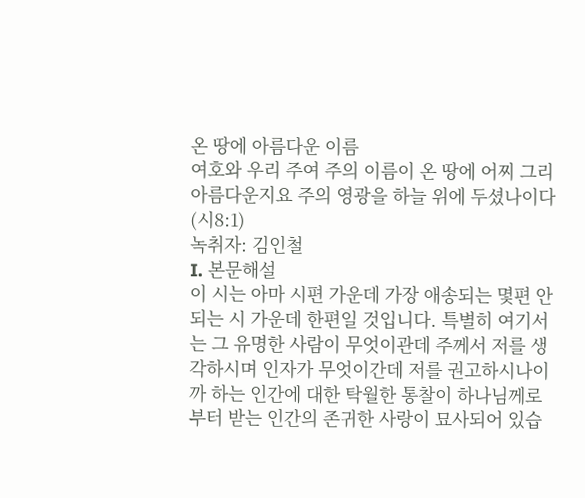온 땅에 아름다운 이름
여호와 우리 주여 주의 이름이 온 땅에 어찌 그리 아름다운지요 주의 영광을 하늘 위에 두셨나이다 (시8:1)
녹취자: 김인철
I. 본문해설
이 시는 아마 시편 가운데 가장 애송되는 몇편 안되는 시 가운데 한편일 것입니다. 특별히 여기서는 그 유명한 사람이 무엇이관데 주께서 저를 생각하시며 인자가 무엇이간데 저를 권고하시나이까 하는 인간에 대한 탁월한 통찰이 하나님께로부터 받는 인간의 존귀한 사랑이 묘사되어 있습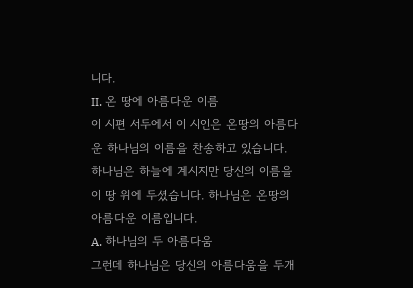니다.
II. 온 땅에 아름다운 이름
이 시편 서두에서 이 시인은 온땅의 아름다운 하나님의 이름을 찬송하고 있습니다. 하나님은 하늘에 계시지만 당신의 이름을 이 땅 위에 두셨습니다. 하나님은 온땅의 아름다운 이름입니다.
A. 하나님의 두 아름다움
그런데 하나님은 당신의 아름다움을 두개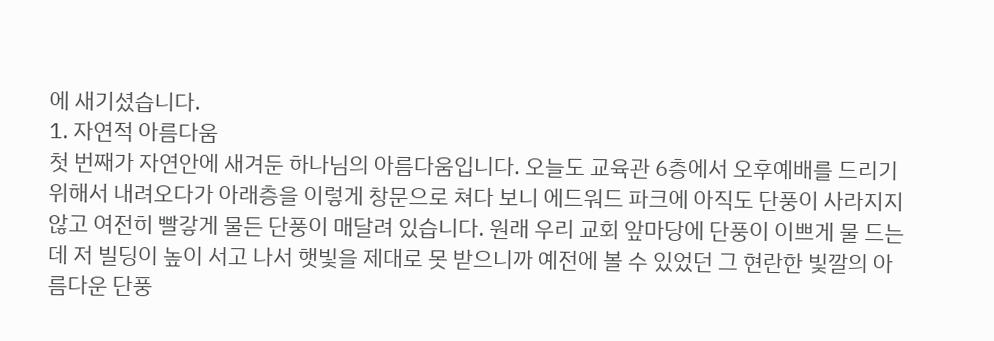에 새기셨습니다.
1. 자연적 아름다움
첫 번째가 자연안에 새겨둔 하나님의 아름다움입니다. 오늘도 교육관 6층에서 오후예배를 드리기 위해서 내려오다가 아래층을 이렇게 창문으로 쳐다 보니 에드워드 파크에 아직도 단풍이 사라지지 않고 여전히 빨갛게 물든 단풍이 매달려 있습니다. 원래 우리 교회 앞마당에 단풍이 이쁘게 물 드는데 저 빌딩이 높이 서고 나서 햇빛을 제대로 못 받으니까 예전에 볼 수 있었던 그 현란한 빛깔의 아름다운 단풍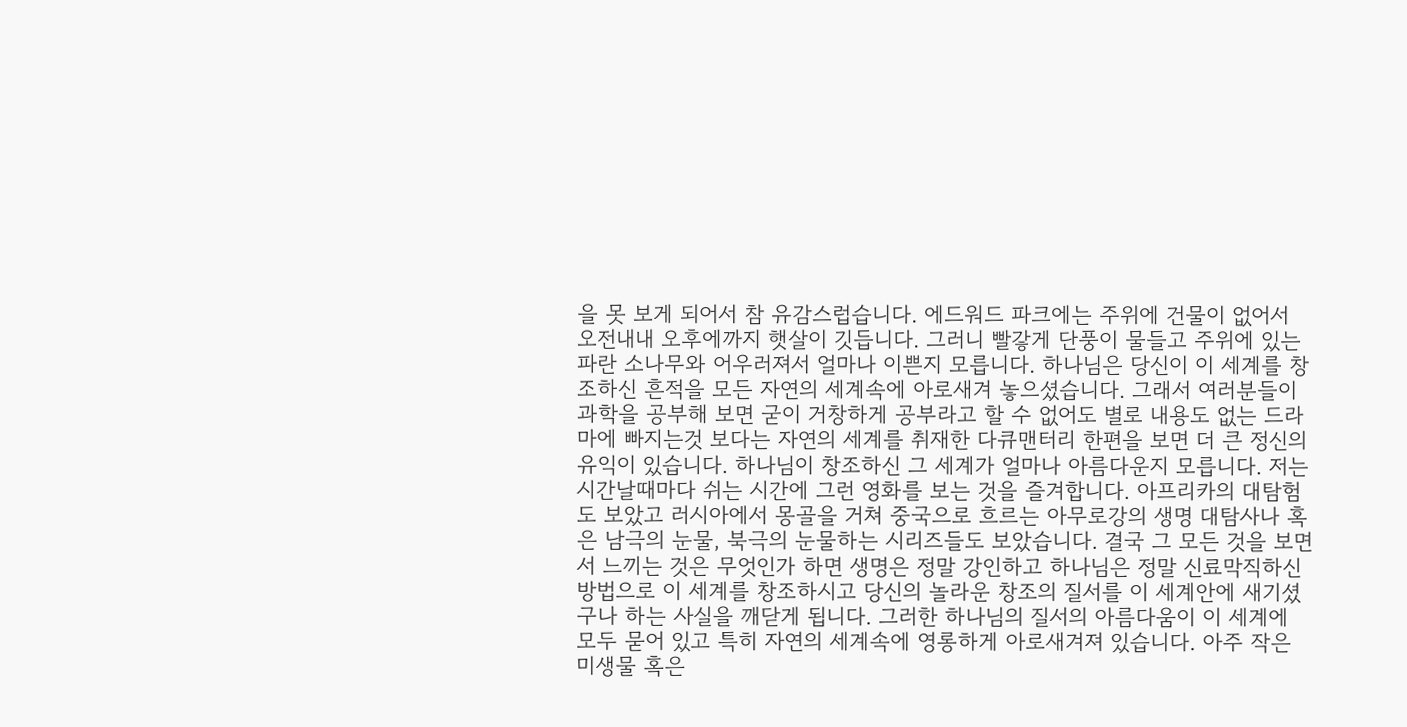을 못 보게 되어서 참 유감스럽습니다. 에드워드 파크에는 주위에 건물이 없어서 오전내내 오후에까지 햇살이 깃듭니다. 그러니 빨갛게 단풍이 물들고 주위에 있는 파란 소나무와 어우러져서 얼마나 이쁜지 모릅니다. 하나님은 당신이 이 세계를 창조하신 흔적을 모든 자연의 세계속에 아로새겨 놓으셨습니다. 그래서 여러분들이 과학을 공부해 보면 굳이 거창하게 공부라고 할 수 없어도 별로 내용도 없는 드라마에 빠지는것 보다는 자연의 세계를 취재한 다큐맨터리 한편을 보면 더 큰 정신의 유익이 있습니다. 하나님이 창조하신 그 세계가 얼마나 아름다운지 모릅니다. 저는 시간날때마다 쉬는 시간에 그런 영화를 보는 것을 즐겨합니다. 아프리카의 대탐험도 보았고 러시아에서 몽골을 거쳐 중국으로 흐르는 아무로강의 생명 대탐사나 혹은 남극의 눈물, 북극의 눈물하는 시리즈들도 보았습니다. 결국 그 모든 것을 보면서 느끼는 것은 무엇인가 하면 생명은 정말 강인하고 하나님은 정말 신료막직하신 방법으로 이 세계를 창조하시고 당신의 놀라운 창조의 질서를 이 세계안에 새기셨구나 하는 사실을 깨닫게 됩니다. 그러한 하나님의 질서의 아름다움이 이 세계에 모두 묻어 있고 특히 자연의 세계속에 영롱하게 아로새겨져 있습니다. 아주 작은 미생물 혹은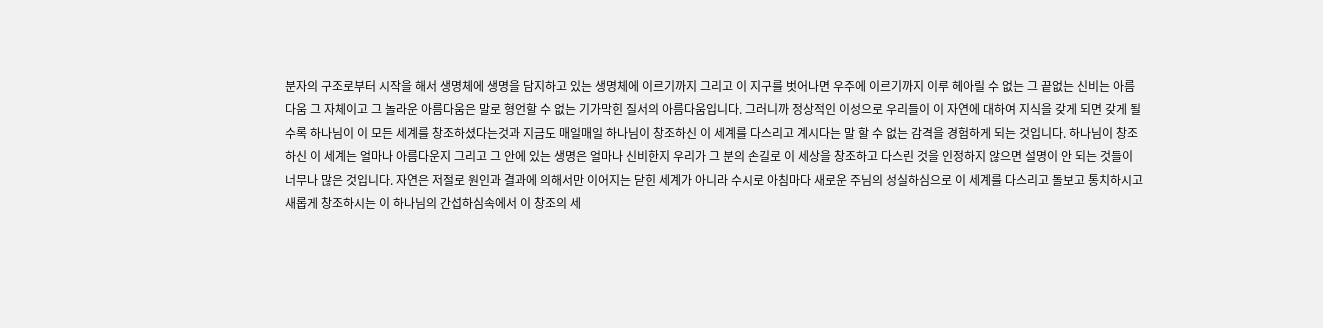분자의 구조로부터 시작을 해서 생명체에 생명을 담지하고 있는 생명체에 이르기까지 그리고 이 지구를 벗어나면 우주에 이르기까지 이루 헤아릴 수 없는 그 끝없는 신비는 아름다움 그 자체이고 그 놀라운 아름다움은 말로 형언할 수 없는 기가막힌 질서의 아름다움입니다. 그러니까 정상적인 이성으로 우리들이 이 자연에 대하여 지식을 갖게 되면 갖게 될수록 하나님이 이 모든 세계를 창조하셨다는것과 지금도 매일매일 하나님이 창조하신 이 세계를 다스리고 계시다는 말 할 수 없는 감격을 경험하게 되는 것입니다. 하나님이 창조하신 이 세계는 얼마나 아름다운지 그리고 그 안에 있는 생명은 얼마나 신비한지 우리가 그 분의 손길로 이 세상을 창조하고 다스린 것을 인정하지 않으면 설명이 안 되는 것들이 너무나 많은 것입니다. 자연은 저절로 원인과 결과에 의해서만 이어지는 닫힌 세계가 아니라 수시로 아침마다 새로운 주님의 성실하심으로 이 세계를 다스리고 돌보고 통치하시고 새롭게 창조하시는 이 하나님의 간섭하심속에서 이 창조의 세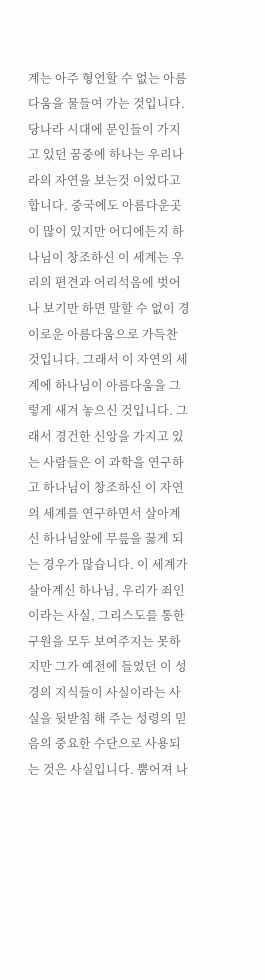계는 아주 형언할 수 없는 아름다움을 물들여 가는 것입니다. 당나라 시대에 문인들이 가지고 있던 꿈중에 하나는 우리나라의 자연을 보는것 이었다고 합니다. 중국에도 아름다운곳이 많이 있지만 어디에든지 하나님이 창조하신 이 세계는 우리의 편견과 어리석음에 벗어나 보기만 하면 말할 수 없이 경이로운 아름다움으로 가득찬 것입니다. 그래서 이 자연의 세계에 하나님이 아름다움을 그렇게 새겨 놓으신 것입니다. 그래서 경건한 신앙을 가지고 있는 사람들은 이 과학을 연구하고 하나님이 창조하신 이 자연의 세계를 연구하면서 살아계신 하나님앞에 무릎을 꿇게 되는 경우가 많습니다. 이 세계가 살아계신 하나님, 우리가 죄인이라는 사실, 그리스도를 통한 구원을 모두 보여주지는 못하지만 그가 예전에 들었던 이 성경의 지식들이 사실이라는 사실을 뒷받침 해 주는 성령의 믿음의 중요한 수단으로 사용되는 것은 사실입니다. 뿜어져 나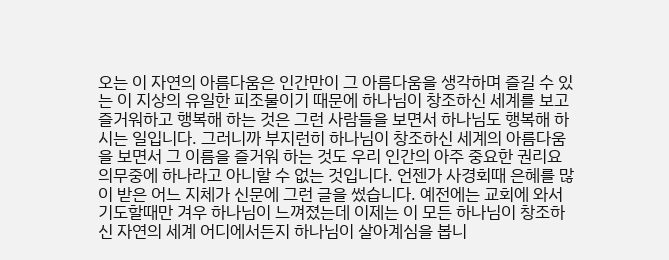오는 이 자연의 아름다움은 인간만이 그 아름다움을 생각하며 즐길 수 있는 이 지상의 유일한 피조물이기 때문에 하나님이 창조하신 세계를 보고 즐거워하고 행복해 하는 것은 그런 사람들을 보면서 하나님도 행복해 하시는 일입니다. 그러니까 부지런히 하나님이 창조하신 세계의 아름다움을 보면서 그 이름을 즐거워 하는 것도 우리 인간의 아주 중요한 권리요 의무중에 하나라고 아니할 수 없는 것입니다. 언젠가 사경회때 은혜를 많이 받은 어느 지체가 신문에 그런 글을 썼습니다. 예전에는 교회에 와서 기도할때만 겨우 하나님이 느껴졌는데 이제는 이 모든 하나님이 창조하신 자연의 세계 어디에서든지 하나님이 살아계심을 봅니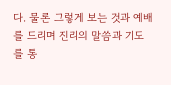다. 물론 그렇게 보는 것과 예배를 드리며 진리의 말씀과 기도를 통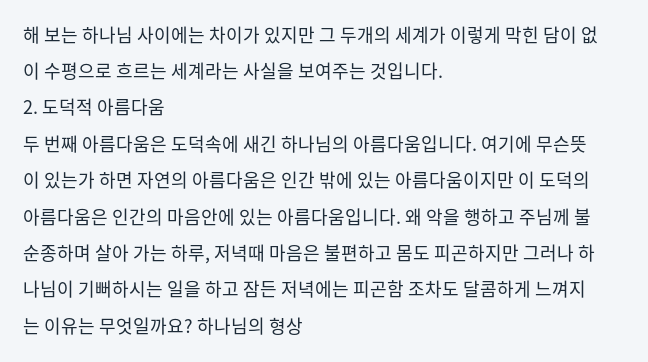해 보는 하나님 사이에는 차이가 있지만 그 두개의 세계가 이렇게 막힌 담이 없이 수평으로 흐르는 세계라는 사실을 보여주는 것입니다.
2. 도덕적 아름다움
두 번째 아름다움은 도덕속에 새긴 하나님의 아름다움입니다. 여기에 무슨뜻이 있는가 하면 자연의 아름다움은 인간 밖에 있는 아름다움이지만 이 도덕의 아름다움은 인간의 마음안에 있는 아름다움입니다. 왜 악을 행하고 주님께 불순종하며 살아 가는 하루, 저녁때 마음은 불편하고 몸도 피곤하지만 그러나 하나님이 기뻐하시는 일을 하고 잠든 저녁에는 피곤함 조차도 달콤하게 느껴지는 이유는 무엇일까요? 하나님의 형상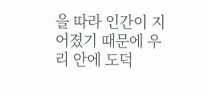을 따라 인간이 지어졌기 때문에 우리 안에 도덕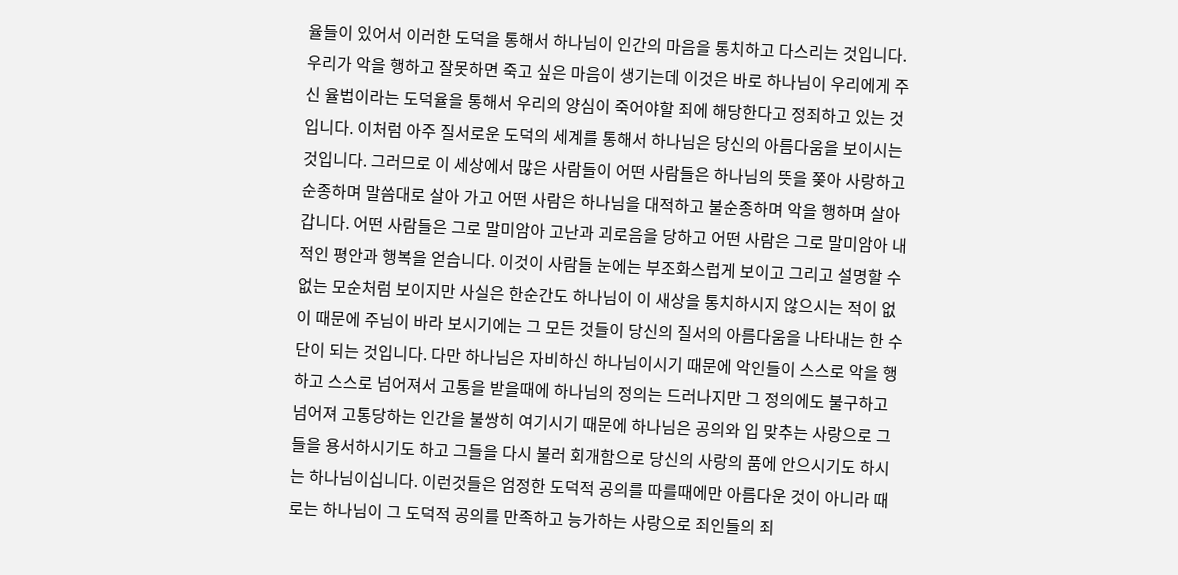율들이 있어서 이러한 도덕을 통해서 하나님이 인간의 마음을 통치하고 다스리는 것입니다. 우리가 악을 행하고 잘못하면 죽고 싶은 마음이 생기는데 이것은 바로 하나님이 우리에게 주신 율법이라는 도덕율을 통해서 우리의 양심이 죽어야할 죄에 해당한다고 정죄하고 있는 것입니다. 이처럼 아주 질서로운 도덕의 세계를 통해서 하나님은 당신의 아름다움을 보이시는 것입니다. 그러므로 이 세상에서 많은 사람들이 어떤 사람들은 하나님의 뜻을 쫒아 사랑하고 순종하며 말씀대로 살아 가고 어떤 사람은 하나님을 대적하고 불순종하며 악을 행하며 살아 갑니다. 어떤 사람들은 그로 말미암아 고난과 괴로음을 당하고 어떤 사람은 그로 말미암아 내적인 평안과 행복을 얻습니다. 이것이 사람들 눈에는 부조화스럽게 보이고 그리고 설명할 수 없는 모순처럼 보이지만 사실은 한순간도 하나님이 이 새상을 통치하시지 않으시는 적이 없이 때문에 주님이 바라 보시기에는 그 모든 것들이 당신의 질서의 아름다움을 나타내는 한 수단이 되는 것입니다. 다만 하나님은 자비하신 하나님이시기 때문에 악인들이 스스로 악을 행하고 스스로 넘어져서 고통을 받을때에 하나님의 정의는 드러나지만 그 정의에도 불구하고 넘어져 고통당하는 인간을 불쌍히 여기시기 때문에 하나님은 공의와 입 맞추는 사랑으로 그들을 용서하시기도 하고 그들을 다시 불러 회개함으로 당신의 사랑의 품에 안으시기도 하시는 하나님이십니다. 이런것들은 엄정한 도덕적 공의를 따를때에만 아름다운 것이 아니라 때로는 하나님이 그 도덕적 공의를 만족하고 능가하는 사랑으로 죄인들의 죄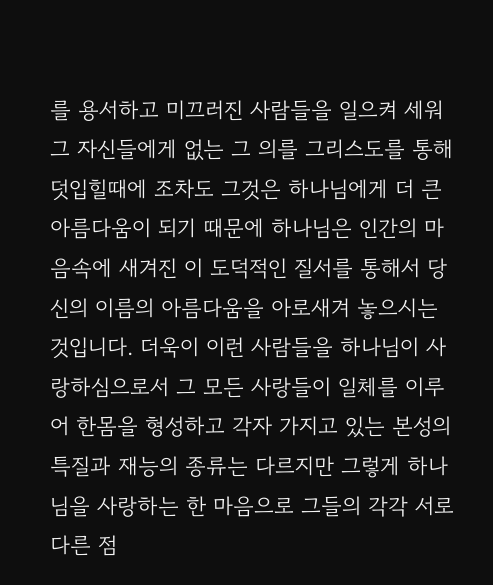를 용서하고 미끄러진 사람들을 일으켜 세워 그 자신들에게 없는 그 의를 그리스도를 통해 덧입힐때에 조차도 그것은 하나님에게 더 큰 아름다움이 되기 때문에 하나님은 인간의 마음속에 새겨진 이 도덕적인 질서를 통해서 당신의 이름의 아름다움을 아로새겨 놓으시는 것입니다. 더욱이 이런 사람들을 하나님이 사랑하심으로서 그 모든 사랑들이 일체를 이루어 한몸을 형성하고 각자 가지고 있는 본성의 특질과 재능의 종류는 다르지만 그렇게 하나님을 사랑하는 한 마음으로 그들의 각각 서로 다른 점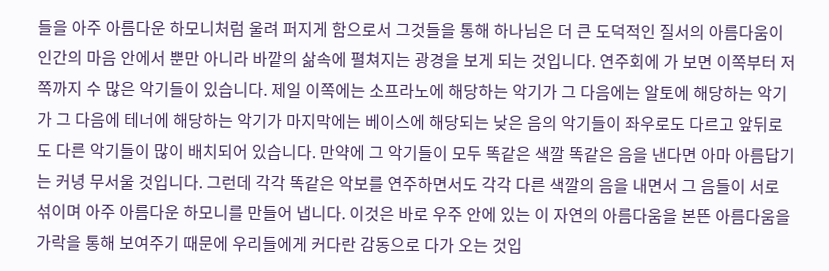들을 아주 아름다운 하모니처럼 울려 퍼지게 함으로서 그것들을 통해 하나님은 더 큰 도덕적인 질서의 아름다움이 인간의 마음 안에서 뿐만 아니라 바깥의 삶속에 펼쳐지는 광경을 보게 되는 것입니다. 연주회에 가 보면 이쪽부터 저쪽까지 수 많은 악기들이 있습니다. 제일 이쪽에는 소프라노에 해당하는 악기가 그 다음에는 알토에 해당하는 악기가 그 다음에 테너에 해당하는 악기가 마지막에는 베이스에 해당되는 낮은 음의 악기들이 좌우로도 다르고 앞뒤로도 다른 악기들이 많이 배치되어 있습니다. 만약에 그 악기들이 모두 똑같은 색깔 똑같은 음을 낸다면 아마 아름답기는 커녕 무서울 것입니다. 그런데 각각 똑같은 악보를 연주하면서도 각각 다른 색깔의 음을 내면서 그 음들이 서로 섞이며 아주 아름다운 하모니를 만들어 냅니다. 이것은 바로 우주 안에 있는 이 자연의 아름다움을 본뜬 아름다움을 가락을 통해 보여주기 때문에 우리들에게 커다란 감동으로 다가 오는 것입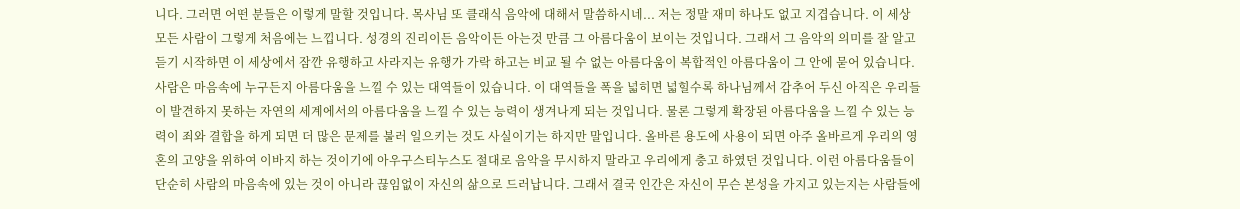니다. 그러면 어떤 분들은 이렇게 말할 것입니다. 목사님 또 클래식 음악에 대해서 말씀하시네... 저는 정말 재미 하나도 없고 지겹습니다. 이 세상 모든 사람이 그렇게 처음에는 느낍니다. 성경의 진리이든 음악이든 아는것 만큼 그 아름다움이 보이는 것입니다. 그래서 그 음악의 의미를 잘 알고 듣기 시작하면 이 세상에서 잠깐 유행하고 사라지는 유행가 가락 하고는 비교 될 수 없는 아름다움이 복합적인 아름다움이 그 안에 묻어 있습니다. 사람은 마음속에 누구든지 아름다움을 느낄 수 있는 대역들이 있습니다. 이 대역들을 폭을 넓히면 넓힐수록 하나님께서 감추어 두신 아직은 우리들이 발견하지 못하는 자연의 세계에서의 아름다움을 느낄 수 있는 능력이 생겨나게 되는 것입니다. 물론 그렇게 확장된 아름다움을 느낄 수 있는 능력이 죄와 결합을 하게 되면 더 많은 문제를 불러 일으키는 것도 사실이기는 하지만 말입니다. 올바른 용도에 사용이 되면 아주 올바르게 우리의 영혼의 고양을 위하여 이바지 하는 것이기에 아우구스티누스도 절대로 음악을 무시하지 말라고 우리에게 충고 하였던 것입니다. 이런 아름다움들이 단순히 사람의 마음속에 있는 것이 아니라 끊임없이 자신의 삶으로 드러납니다. 그래서 결국 인간은 자신이 무슨 본성을 가지고 있는지는 사람들에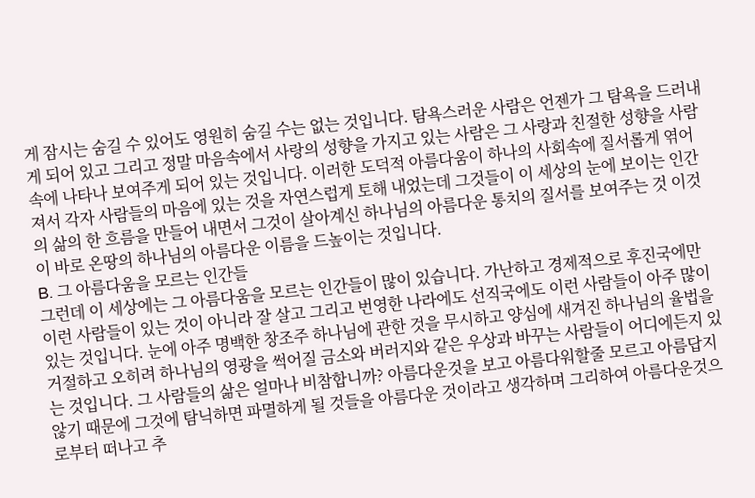게 잠시는 숨길 수 있어도 영원히 숨길 수는 없는 것입니다. 탐욕스러운 사람은 언젠가 그 탐욕을 드러내게 되어 있고 그리고 정말 마음속에서 사랑의 성향을 가지고 있는 사람은 그 사랑과 친절한 성향을 사람속에 나타나 보여주게 되어 있는 것입니다. 이러한 도덕적 아름다움이 하나의 사회속에 질서롭게 엮어져서 각자 사람들의 마음에 있는 것을 자연스럽게 토해 내었는데 그것들이 이 세상의 눈에 보이는 인간의 삶의 한 흐름을 만들어 내면서 그것이 살아계신 하나님의 아름다운 통치의 질서를 보여주는 것 이것이 바로 온땅의 하나님의 아름다운 이름을 드높이는 것입니다.
B. 그 아름다움을 모르는 인간들
그런데 이 세상에는 그 아름다움을 모르는 인간들이 많이 있습니다. 가난하고 경제적으로 후진국에만 이런 사람들이 있는 것이 아니라 잘 살고 그리고 번영한 나라에도 선직국에도 이런 사람들이 아주 많이 있는 것입니다. 눈에 아주 명백한 창조주 하나님에 관한 것을 무시하고 양심에 새겨진 하나님의 율법을 거절하고 오히려 하나님의 영광을 썩어질 금소와 버러지와 같은 우상과 바꾸는 사람들이 어디에든지 있는 것입니다. 그 사람들의 삶은 얼마나 비참합니까? 아름다운것을 보고 아름다워할줄 모르고 아름답지 않기 때문에 그것에 탐닉하면 파멸하게 될 것들을 아름다운 것이라고 생각하며 그리하여 아름다운것으로부터 떠나고 추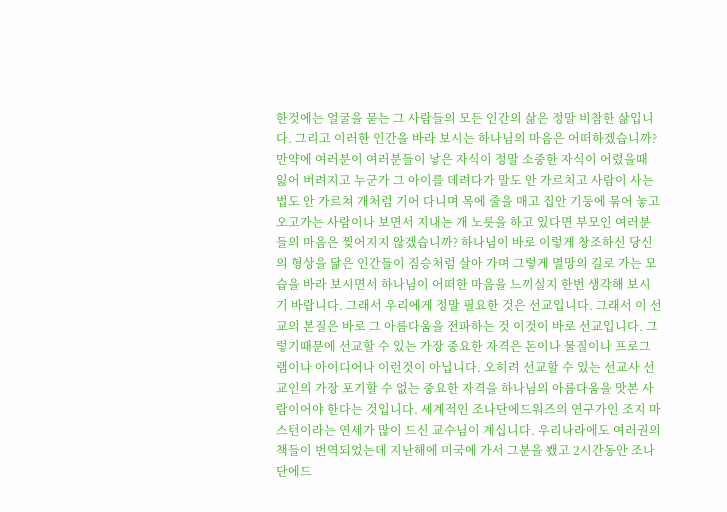한것에는 얼굴을 묻는 그 사람들의 모든 인간의 삶은 정말 비참한 삶입니다. 그리고 이러한 인간을 바라 보시는 하나님의 마음은 어떠하겠습니까? 만약에 여러분이 여러분들이 낳은 자식이 정말 소중한 자식이 어렸을때 잃어 버려지고 누군가 그 아이를 데려다가 말도 안 가르치고 사람이 사는 법도 안 가르쳐 개처럼 기어 다니며 목에 줄을 매고 집안 기둥에 묶어 놓고 오고가는 사람이나 보면서 지내는 개 노릇을 하고 있다면 부모인 여러분들의 마음은 찢어지지 않겠습니까? 하나님이 바로 이렇게 창조하신 당신의 형상을 닮은 인간들이 짐승처럼 살아 가며 그렇게 멸망의 길로 가는 모습을 바라 보시면서 하나님이 어떠한 마음을 느끼실지 한번 생각해 보시기 바랍니다. 그래서 우리에게 정말 필요한 것은 선교입니다. 그래서 이 선교의 본질은 바로 그 아름다움을 전파하는 것 이것이 바로 선교입니다. 그렇기때문에 선교할 수 있는 가장 중요한 자격은 돈이나 물질이나 프로그램이나 아이디어나 이런것이 아닙니다. 오히려 선교할 수 있는 선교사 선교인의 가장 포기할 수 없는 중요한 자격을 하나님의 아름다움을 맛본 사람이어야 한다는 것입니다. 세계적인 조나단에드워즈의 연구가인 조지 마스턴이라는 연세가 많이 드신 교수님이 계십니다. 우리나라에도 여러권의 책들이 번역되었는데 지난해에 미국에 가서 그분을 뵀고 2시간동안 조나단에드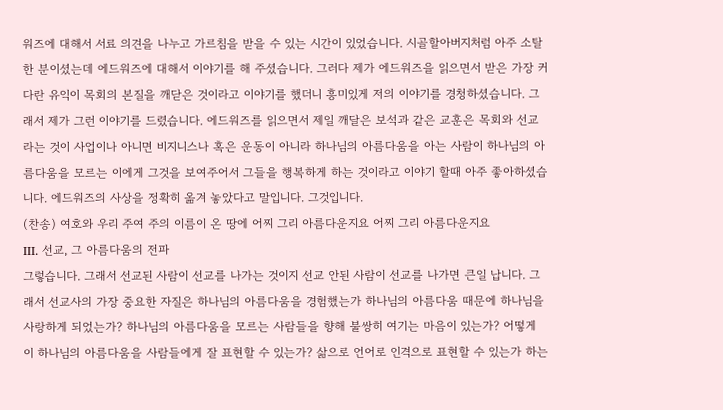워즈에 대해서 서료 의견을 나누고 가르침을 받을 수 있는 시간이 있었습니다. 시골할아버지처럼 아주 소탈한 분이셨는데 에드워즈에 대해서 이야기를 해 주셨습니다. 그러다 제가 에드워즈을 읽으면서 받은 가장 커다란 유익이 목회의 본질을 깨닫은 것이라고 이야기를 했더니 흥미있게 저의 이야기를 경청하셨습니다. 그래서 제가 그런 이야기를 드렸습니다. 에드워즈를 읽으면서 제일 깨달은 보석과 같은 교훈은 목회와 선교라는 것이 사업이나 아니면 비지니스나 혹은 운동이 아니라 하나님의 아름다움을 아는 사람이 하나님의 아름다움을 모르는 이에게 그것을 보여주어서 그들을 행복하게 하는 것이라고 이야기 할때 아주 좋아하셨습니다. 에드워즈의 사상을 정확히 옮겨 놓았다고 말입니다. 그것입니다.
(찬송) 여호와 우리 주여 주의 이름이 온 땅에 어찌 그리 아름다운지요 어찌 그리 아름다운지요
III. 선교, 그 아름다움의 전파
그렇습니다. 그래서 선교된 사람이 선교를 나가는 것이지 선교 안된 사람이 선교를 나가면 큰일 납니다. 그래서 선교사의 가장 중요한 자질은 하나님의 아름다움을 경험했는가 하나님의 아름다움 때문에 하나님을 사랑하게 되었는가? 하나님의 아름다움을 모르는 사람들을 향해 불쌍히 여기는 마음이 있는가? 어떻게 이 하나님의 아름다움을 사람들에게 잘 표현할 수 있는가? 삶으로 언어로 인격으로 표현할 수 있는가 하는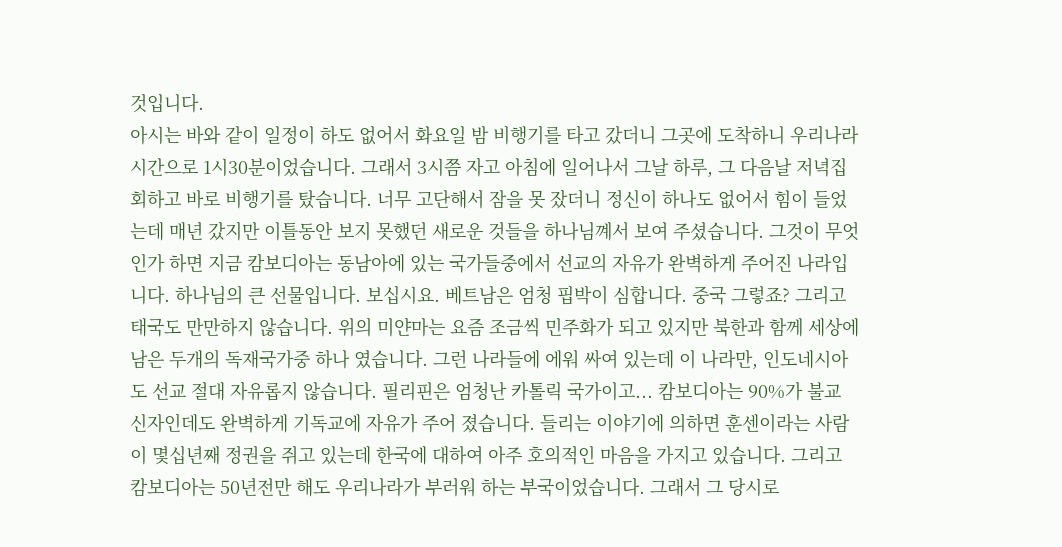것입니다.
아시는 바와 같이 일정이 하도 없어서 화요일 밤 비행기를 타고 갔더니 그곳에 도착하니 우리나라 시간으로 1시30분이었습니다. 그래서 3시쯤 자고 아침에 일어나서 그날 하루, 그 다음날 저녁집회하고 바로 비행기를 탔습니다. 너무 고단해서 잠을 못 잤더니 정신이 하나도 없어서 힘이 들었는데 매년 갔지만 이틀동안 보지 못했던 새로운 것들을 하나님꼐서 보여 주셨습니다. 그것이 무엇인가 하면 지금 캄보디아는 동남아에 있는 국가들중에서 선교의 자유가 완벽하게 주어진 나라입니다. 하나님의 큰 선물입니다. 보십시요. 베트남은 엄청 핍박이 심합니다. 중국 그렇죠? 그리고 태국도 만만하지 않습니다. 위의 미얀마는 요즘 조금씩 민주화가 되고 있지만 북한과 함께 세상에 남은 두개의 독재국가중 하나 였습니다. 그런 나라들에 에워 싸여 있는데 이 나라만, 인도네시아도 선교 절대 자유롭지 않습니다. 필리핀은 엄청난 카톨릭 국가이고... 캄보디아는 90%가 불교 신자인데도 완벽하게 기독교에 자유가 주어 졌습니다. 들리는 이야기에 의하면 훈센이라는 사람이 몇십년째 정권을 쥐고 있는데 한국에 대하여 아주 호의적인 마음을 가지고 있습니다. 그리고 캄보디아는 50년전만 해도 우리나라가 부러워 하는 부국이었습니다. 그래서 그 당시로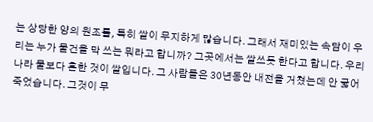는 상당한 양의 원조를, 특히 쌀이 무지하게 많습니다. 그래서 재미있는 속담이 우리는 누가 물건을 막 쓰는 뭐라고 합니까? 그곳에서는 쌀쓰듯 한다고 합니다. 우리나라 물보다 흔한 것이 쌀입니다. 그 사람들은 30년동안 내전을 거쳤는데 안 굻어 죽었습니다. 그것이 무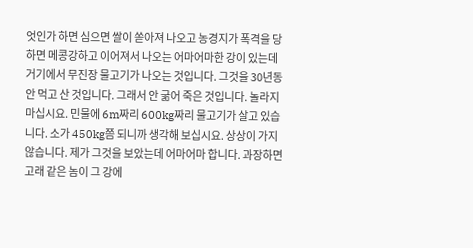엇인가 하면 심으면 쌀이 쏟아져 나오고 농경지가 폭격을 당하면 메콩강하고 이어져서 나오는 어마어마한 강이 있는데 거기에서 무진장 물고기가 나오는 것입니다. 그것을 30년동안 먹고 산 것입니다. 그래서 안 굶어 죽은 것입니다. 놀라지 마십시요. 민물에 6m짜리 600kg짜리 물고기가 살고 있습니다. 소가 450kg쯤 되니까 생각해 보십시요. 상상이 가지 않습니다. 제가 그것을 보았는데 어마어마 합니다. 과장하면 고래 같은 놈이 그 강에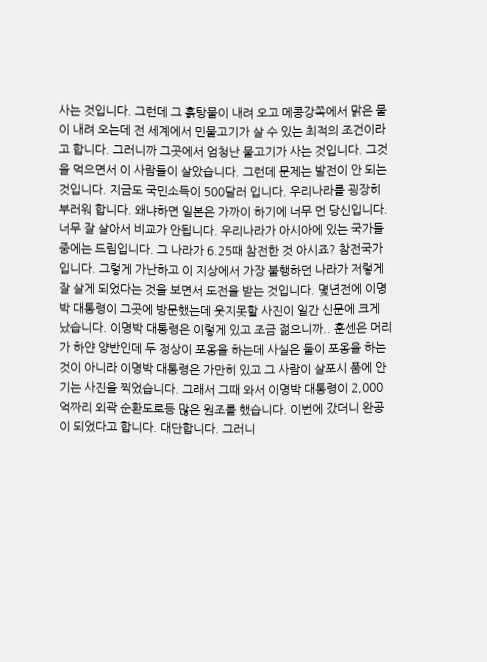사는 것입니다. 그런데 그 흙탕물이 내려 오고 메콩강쪽에서 맑은 물이 내려 오는데 전 세계에서 민물고기가 살 수 있는 최적의 조건이라고 합니다. 그러니까 그곳에서 엄청난 물고기가 사는 것입니다. 그것을 먹으면서 이 사람들이 살았습니다. 그런데 문제는 발전이 안 되는 것입니다. 지금도 국민소득이 500달러 입니다. 우리나라를 굉장히 부러워 합니다. 왜냐하면 일본은 가까이 하기에 너무 먼 당신입니다. 너무 잘 살아서 비교가 안됩니다. 우리나라가 아시아에 있는 국가들중에는 드림입니다. 그 나라가 6.25때 참전한 것 아시죠? 참전국가 입니다. 그렇게 가난하고 이 지상에서 가장 불행하던 나라가 저렇게 잘 살게 되었다는 것을 보면서 도전을 받는 것입니다. 몇년전에 이명박 대통령이 그곳에 방문했는데 웃지못할 사진이 일간 신문에 크게 났습니다. 이명박 대통령은 이렇게 있고 조금 젊으니까.. 훈센은 머리가 하얀 양반인데 두 정상이 포옹을 하는데 사실은 둘이 포옹을 하는 것이 아니라 이명박 대통령은 가만히 있고 그 사람이 살포시 품에 안기는 사진을 찍었습니다. 그래서 그때 와서 이명박 대통령이 2,000억짜리 외곽 순환도로등 많은 원조를 했습니다. 이번에 갔더니 완공이 되었다고 합니다. 대단합니다. 그러니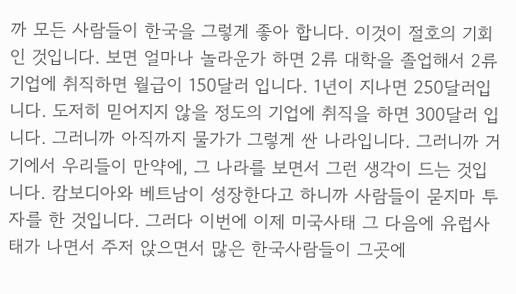까 모든 사람들이 한국을 그렇게 좋아 합니다. 이것이 절호의 기회인 것입니다. 보면 얼마나 놀라운가 하면 2류 대학을 졸업해서 2류 기업에 취직하면 월급이 150달러 입니다. 1년이 지나면 250달러입니다. 도저히 믿어지지 않을 정도의 기업에 취직을 하면 300달러 입니다. 그러니까 아직까지 물가가 그렇게 싼 나라입니다. 그러니까 거기에서 우리들이 만약에, 그 나라를 보면서 그런 생각이 드는 것입니다. 캄보디아와 베트남이 성장한다고 하니까 사람들이 묻지마 투자를 한 것입니다. 그러다 이번에 이제 미국사태 그 다음에 유럽사태가 나면서 주저 앉으면서 많은 한국사람들이 그곳에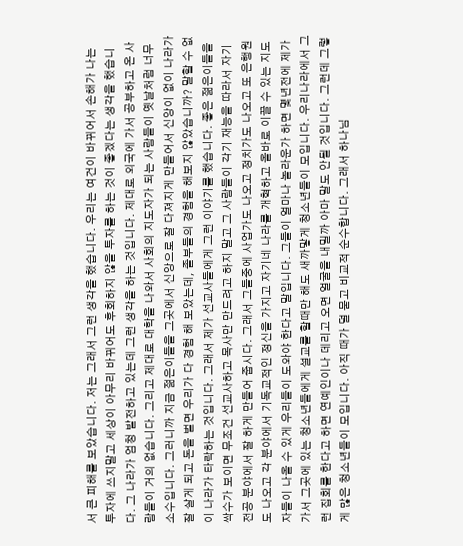서 큰 피해를 보았습니다. 저는 그래서 그런 생각을 했습니다. 우리는 여건이 바뀌어서 손해가 나는 투자에 쓰지말고 세상이 아무리 바뀌어도 후회하지 않을 투자를 하는 것이 좋겠다는 생각을 했습니다. 그 나라가 엄청 발전하고 있는데 그런 생각을 하는 것입니다. 제대로 외국에 가서 공부하고 온 사람들이 거의 없습니다. 그리고 제대로 대학을 나와서 사회의 지도자가 되는 사람들이 옛날처럼 너무 소수입니다. 그러니까 지금 젊은이들을 그곳에서 신앙으로 잘 다져지게 만들어서 신앙이 없이 나라가 잘 살게 되고 돈을 벌면 우리가 다 경험 해 보았는데, 졸부들의 경험을 해보지 않았습니까? 말할 수 없이 나라가 타락하는 것입니다. 그래서 제가 선교사들에게 그런 이야기를 했습니다. 좋은 젊은이들을 싹수가 보이면 무조건 선교사하고 목사만 만드려고 하지 말고 그 사람들이 각기 재능을 따라서 자기 전공 분야에서 잘 하게 만들어 줍시다. 그래서 그들중에 사업가도 나오고 정치가도 나오고 또 은행원도 나오고 각 분야에서 기독교적인 정신을 가지고 자기네 나라를 개혁하고 올바로 이끌 수 있는 지도자들이 나올 수 있게 우리들이 도와야 한다고 말입니다. 그들이 얼마나 놀라운가 하면 몇년전에 제가 가서 그곳에 있는 청소년들에게 설교를 할때만 해도 새까맣게 청소년들이 모입니다. 우리나라에서 그런 집회를 한다고 하면 연예인이나 데리고 오면 얼굴을 내밀까 아마 말도 안될 것입니다. 그런데 그렇게 많은 청소년들이 모입니다. 아직 때가 덜 묻고 비교적 순수합니다. 그래서 하나님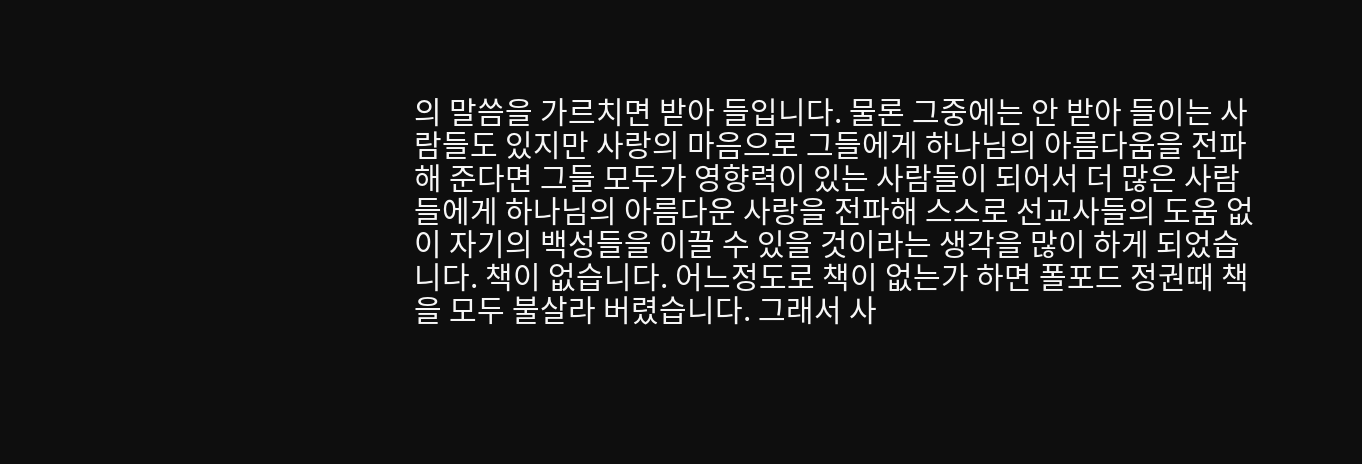의 말씀을 가르치면 받아 들입니다. 물론 그중에는 안 받아 들이는 사람들도 있지만 사랑의 마음으로 그들에게 하나님의 아름다움을 전파해 준다면 그들 모두가 영향력이 있는 사람들이 되어서 더 많은 사람들에게 하나님의 아름다운 사랑을 전파해 스스로 선교사들의 도움 없이 자기의 백성들을 이끌 수 있을 것이라는 생각을 많이 하게 되었습니다. 책이 없습니다. 어느정도로 책이 없는가 하면 폴포드 정권때 책을 모두 불살라 버렸습니다. 그래서 사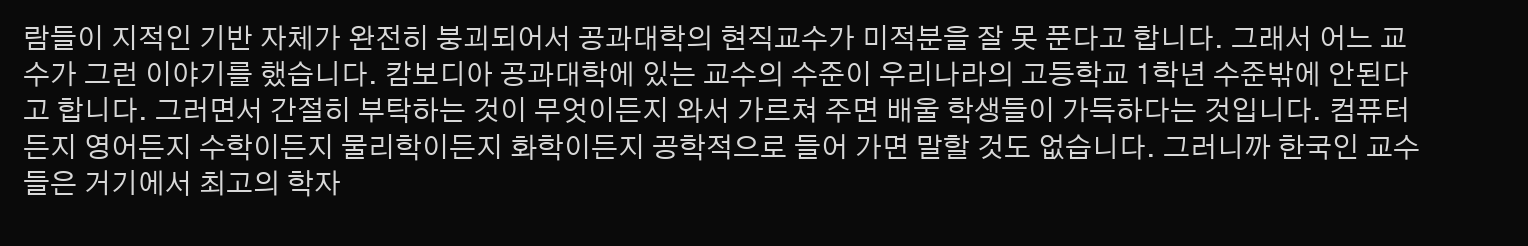람들이 지적인 기반 자체가 완전히 붕괴되어서 공과대학의 현직교수가 미적분을 잘 못 푼다고 합니다. 그래서 어느 교수가 그런 이야기를 했습니다. 캄보디아 공과대학에 있는 교수의 수준이 우리나라의 고등학교 1학년 수준밖에 안된다고 합니다. 그러면서 간절히 부탁하는 것이 무엇이든지 와서 가르쳐 주면 배울 학생들이 가득하다는 것입니다. 컴퓨터든지 영어든지 수학이든지 물리학이든지 화학이든지 공학적으로 들어 가면 말할 것도 없습니다. 그러니까 한국인 교수들은 거기에서 최고의 학자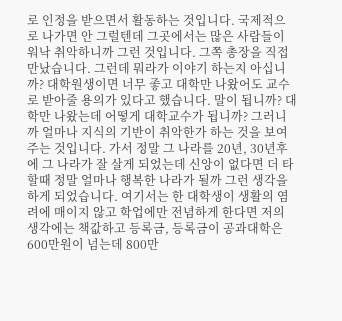로 인정을 받으면서 활동하는 것입니다. 국제적으로 나가면 안 그럴텐데 그곳에서는 많은 사람들이 워낙 취악하니까 그런 것입니다. 그쪽 총장을 직접 만났습니다. 그런데 뭐라가 이야기 하는지 아십니까? 대학원생이면 너무 좋고 대학만 나왔어도 교수로 받아줄 용의가 있다고 했습니다. 말이 됩니까? 대학만 나왔는데 어떻게 대학교수가 됩니까? 그러니까 얼마나 지식의 기반이 취악한가 하는 것을 보여 주는 것입니다. 가서 정말 그 나라를 20년, 30년후에 그 나라가 잘 살게 되었는데 신앙이 없다면 더 타 할때 정말 얼마나 행복한 나라가 될까 그런 생각을 하게 되었습니다. 여기서는 한 대학생이 생활의 염려에 매이지 않고 학업에만 전념하게 한다면 저의 생각에는 책값하고 등록금, 등록금이 공과대학은 600만원이 넘는데 800만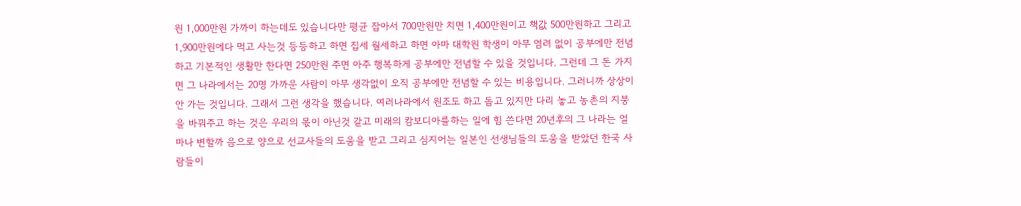원 1,000만원 가까이 하는데도 있습니다만 평균 잡아서 700만원만 치면 1,400만원이고 책값 500만원하고 그리고 1,900만원에다 먹고 사는것 등등하고 하면 집세 월세하고 하면 아마 대학원 학생이 아무 염려 없이 공부에만 전념하고 기본적인 생활만 한다면 250만원 주면 아주 행복하게 공부에만 전념할 수 있을 것입니다. 그런데 그 돈 가지면 그 나라에서는 20명 가까운 사람이 아무 생각없이 오직 공부에만 전념할 수 있는 비용입니다. 그러니까 상상이 안 가는 것입니다. 그래서 그런 생각을 했습니다. 여러나라에서 원조도 하고 돕고 있지만 다리 놓고 농촌의 지붕을 바꿔주고 하는 것은 우리의 몫이 아닌것 같고 미래의 캄보디아를하는 일에 힘 쓴다면 20년후의 그 나라는 얼마나 변할까 음으로 양으로 선교사들의 도움을 받고 그리고 심지어는 일본인 선생님들의 도움을 받았던 한국 사람들이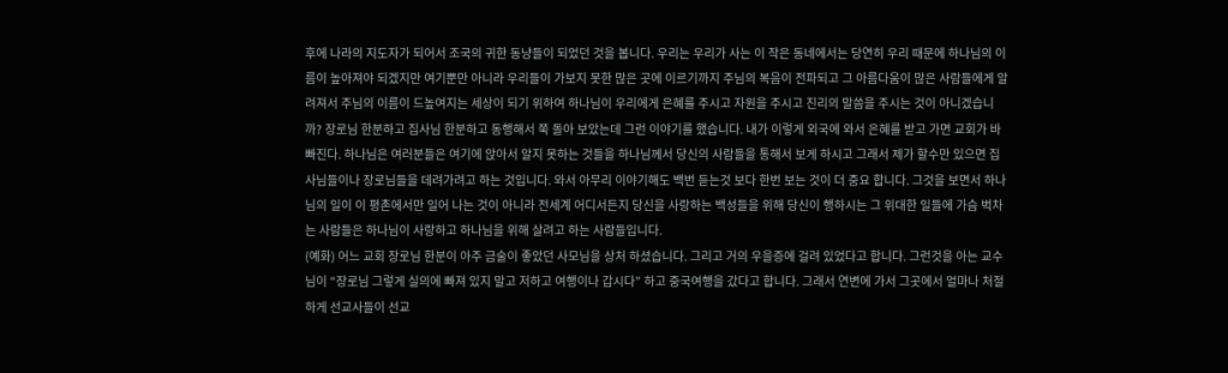후에 나라의 지도자가 되어서 조국의 귀한 동냥들이 되었던 것을 봅니다. 우리는 우리가 사는 이 작은 동네에서는 당연히 우리 때문에 하나님의 이름이 높아져야 되겠지만 여기뿐만 아니라 우리들이 가보지 못한 많은 곳에 이르기까지 주님의 복음이 전파되고 그 아름다움이 많은 사람들에게 알려져서 주님의 이름이 드높여지는 세상이 되기 위하여 하나님이 우리에게 은혜를 주시고 자원을 주시고 진리의 말씀을 주시는 것이 아니겠습니까? 장로님 한분하고 집사님 한분하고 동행해서 쭉 돌아 보았는데 그런 이야기를 했습니다. 내가 이렇게 외국에 와서 은혜를 받고 가면 교회가 바빠진다. 하나님은 여러분들은 여기에 앉아서 알지 못하는 것들을 하나님께서 당신의 사람들을 통해서 보게 하시고 그래서 제가 할수만 있으면 집사님들이나 장로님들을 데려가려고 하는 것입니다. 와서 아무리 이야기해도 백번 듣는것 보다 한번 보는 것이 더 중요 합니다. 그것을 보면서 하나님의 일이 이 평촌에서만 일어 나는 것이 아니라 전세계 어디서든지 당신을 사랑하는 백성들을 위해 당신이 행하시는 그 위대한 일들에 가슴 벅차는 사람들은 하나님이 사랑하고 하나님을 위해 살려고 하는 사람들입니다.
(예화) 어느 교회 장로님 한분이 아주 금술이 좋았던 사모님을 상처 하셨습니다. 그리고 거의 우을증에 걸려 있었다고 합니다. 그런것을 아는 교수님이 “장로님 그렇게 실의에 빠져 있지 말고 저하고 여행이나 갑시다” 하고 중국여행을 갔다고 합니다. 그래서 연변에 가서 그곳에서 얼마나 처절하게 선교사들이 선교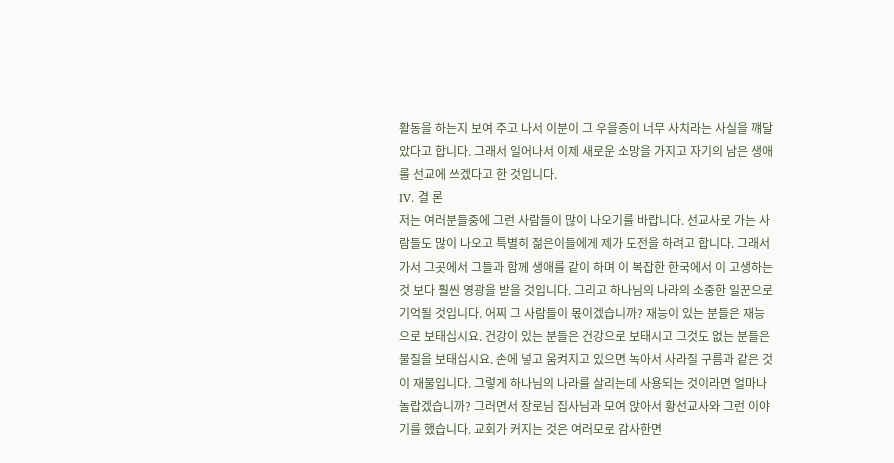활동을 하는지 보여 주고 나서 이분이 그 우을증이 너무 사치라는 사실을 꺠달았다고 합니다. 그래서 일어나서 이제 새로운 소망을 가지고 자기의 남은 생애를 선교에 쓰겠다고 한 것입니다.
IV. 결 론
저는 여러분들중에 그런 사람들이 많이 나오기를 바랍니다. 선교사로 가는 사람들도 많이 나오고 특별히 젊은이들에게 제가 도전을 하려고 합니다. 그래서 가서 그곳에서 그들과 함께 생애를 같이 하며 이 복잡한 한국에서 이 고생하는것 보다 훨씬 영광을 받을 것입니다. 그리고 하나님의 나라의 소중한 일꾼으로 기억될 것입니다. 어찌 그 사람들이 몫이겠습니까? 재능이 있는 분들은 재능으로 보태십시요. 건강이 있는 분들은 건강으로 보태시고 그것도 없는 분들은 물질을 보태십시요. 손에 넣고 움켜지고 있으면 녹아서 사라질 구름과 같은 것이 재물입니다. 그렇게 하나님의 나라를 살리는데 사용되는 것이라면 얼마나 놀랍겠습니까? 그러면서 장로님 집사님과 모여 앉아서 황선교사와 그런 이야기를 했습니다. 교회가 커지는 것은 여러모로 감사한면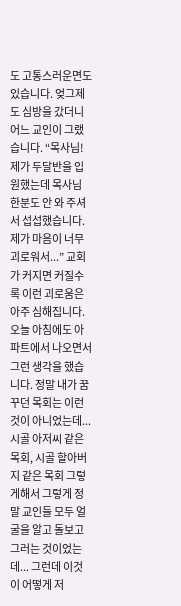도 고통스러운면도 있습니다. 엊그제도 심방을 갔더니 어느 교인이 그랬습니다. “목사님! 제가 두달반을 입원했는데 목사님 한분도 안 와 주셔서 섭섭했습니다. 제가 마음이 너무 괴로워서...” 교회가 커지면 커질수록 이런 괴로움은 아주 심해집니다. 오늘 아침에도 아파트에서 나오면서 그런 생각을 했습니다. 정말 내가 꿈꾸던 목회는 이런 것이 아니었는데... 시골 아저씨 같은 목회, 시골 할아버지 같은 목회 그렇게해서 그렇게 정말 교인들 모두 얼굴을 알고 돌보고 그러는 것이었는데... 그런데 이것이 어떻게 저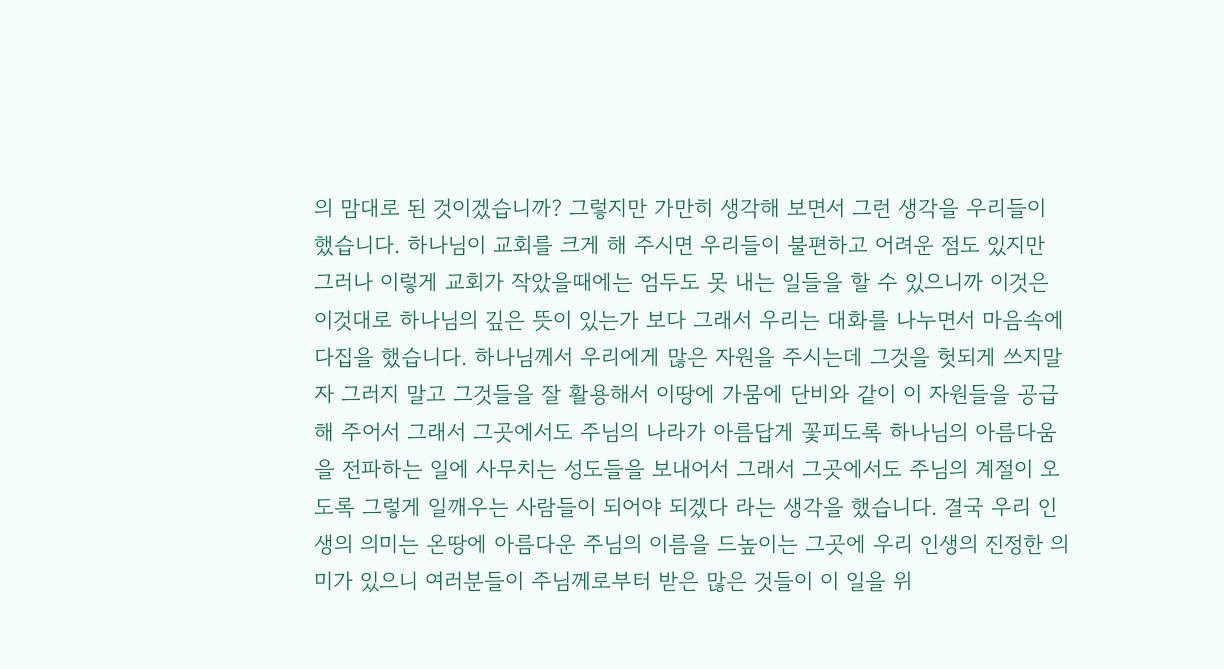의 맘대로 된 것이겠습니까? 그렇지만 가만히 생각해 보면서 그런 생각을 우리들이 했습니다. 하나님이 교회를 크게 해 주시면 우리들이 불편하고 어려운 점도 있지만 그러나 이렇게 교회가 작았을때에는 엄두도 못 내는 일들을 할 수 있으니까 이것은 이것대로 하나님의 깊은 뜻이 있는가 보다 그래서 우리는 대화를 나누면서 마음속에 다집을 했습니다. 하나님께서 우리에게 많은 자원을 주시는데 그것을 헛되게 쓰지말자 그러지 말고 그것들을 잘 활용해서 이땅에 가뭄에 단비와 같이 이 자원들을 공급해 주어서 그래서 그곳에서도 주님의 나라가 아름답게 꽃피도록 하나님의 아름다움을 전파하는 일에 사무치는 성도들을 보내어서 그래서 그곳에서도 주님의 계절이 오도록 그렇게 일깨우는 사람들이 되어야 되겠다 라는 생각을 했습니다. 결국 우리 인생의 의미는 온땅에 아름다운 주님의 이름을 드높이는 그곳에 우리 인생의 진정한 의미가 있으니 여러분들이 주님께로부터 받은 많은 것들이 이 일을 위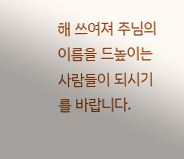해 쓰여져 주님의 이름을 드높이는 사람들이 되시기를 바랍니다.